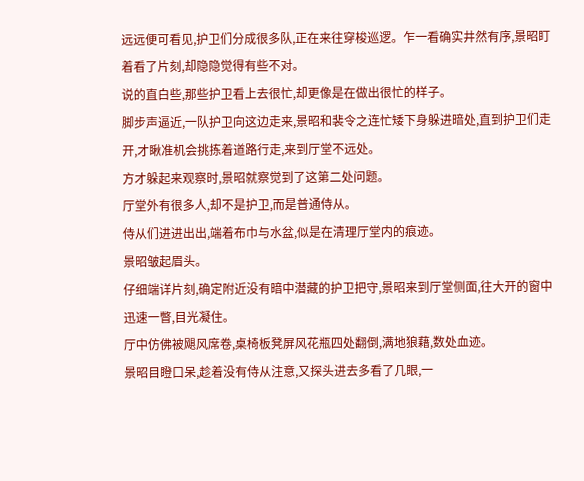远远便可看见,护卫们分成很多队,正在来往穿梭巡逻。乍一看确实井然有序,景昭盯着看了片刻,却隐隐觉得有些不对。
说的直白些,那些护卫看上去很忙,却更像是在做出很忙的样子。
脚步声逼近,一队护卫向这边走来,景昭和裴令之连忙矮下身躲进暗处,直到护卫们走开,才瞅准机会挑拣着道路行走,来到厅堂不远处。
方才躲起来观察时,景昭就察觉到了这第二处问题。
厅堂外有很多人,却不是护卫,而是普通侍从。
侍从们进进出出,端着布巾与水盆,似是在清理厅堂内的痕迹。
景昭皱起眉头。
仔细端详片刻,确定附近没有暗中潜藏的护卫把守,景昭来到厅堂侧面,往大开的窗中迅速一瞥,目光凝住。
厅中仿佛被飓风席卷,桌椅板凳屏风花瓶四处翻倒,满地狼藉,数处血迹。
景昭目瞪口呆,趁着没有侍从注意,又探头进去多看了几眼,一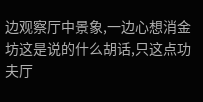边观察厅中景象,一边心想消金坊这是说的什么胡话,只这点功夫厅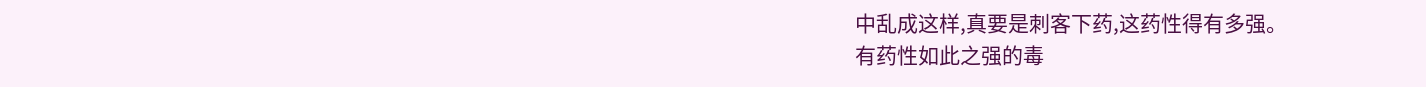中乱成这样,真要是刺客下药,这药性得有多强。
有药性如此之强的毒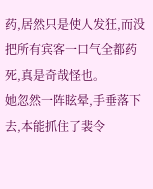药,居然只是使人发狂,而没把所有宾客一口气全都药死,真是奇哉怪也。
她忽然一阵眩晕,手垂落下去,本能抓住了裴令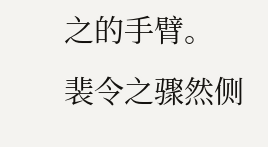之的手臂。
裴令之骤然侧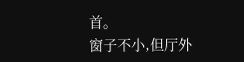首。
窗子不小,但厅外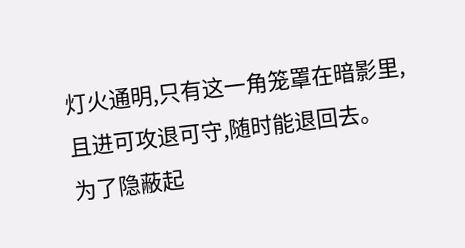灯火通明,只有这一角笼罩在暗影里,且进可攻退可守,随时能退回去。
为了隐蔽起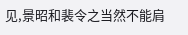见,景昭和裴令之当然不能肩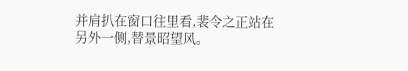并肩扒在窗口往里看,裴令之正站在另外一侧,替景昭望风。